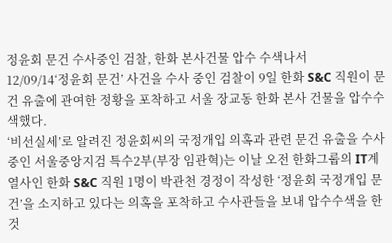정윤회 문건 수사중인 검찰, 한화 본사건물 압수 수색나서
12/09/14‘정윤회 문건’ 사건을 수사 중인 검찰이 9일 한화 S&C 직원이 문건 유출에 관여한 정황을 포착하고 서울 장교동 한화 본사 건물을 압수수색했다.
‘비선실세’로 알려진 정윤회씨의 국정개입 의혹과 관련 문건 유출을 수사 중인 서울중앙지검 특수2부(부장 임관혁)는 이날 오전 한화그룹의 IT계열사인 한화 S&C 직원 1명이 박관천 경정이 작성한 ‘정윤회 국정개입 문건’을 소지하고 있다는 의혹을 포착하고 수사관들을 보내 압수수색을 한 것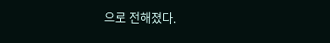으로 전해졌다.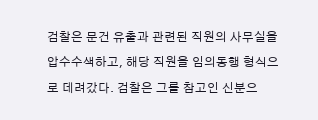검찰은 문건 유출과 관련된 직원의 사무실을 압수수색하고, 해당 직원을 임의동행 형식으로 데려갔다. 검찰은 그를 참고인 신분으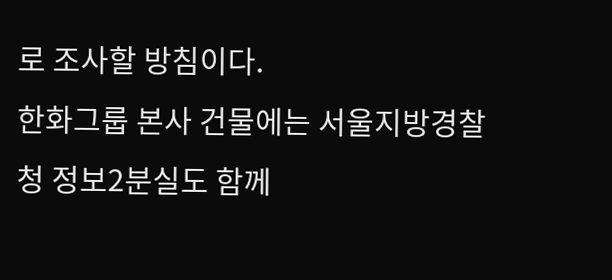로 조사할 방침이다.
한화그룹 본사 건물에는 서울지방경찰청 정보2분실도 함께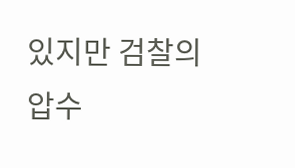있지만 검찰의 압수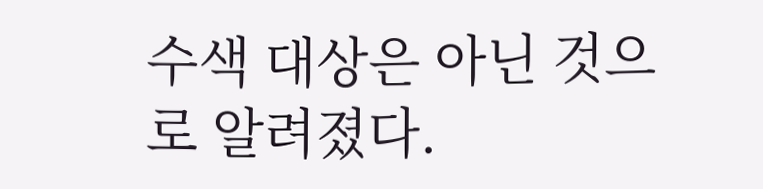수색 대상은 아닌 것으로 알려졌다.